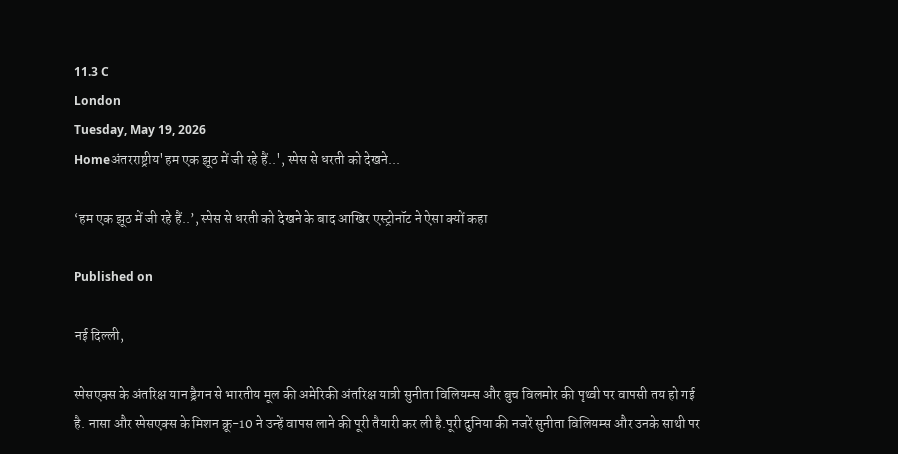11.3 C
London
Tuesday, May 19, 2026
Homeअंतरराष्ट्रीय'हम एक झूठ में जी रहे हैं..', स्पेस से धरती को देखने...

‘हम एक झूठ में जी रहे हैं..’, स्पेस से धरती को देखने के बाद आखिर एस्ट्रोनॉट ने ऐसा क्यों कहा

Published on

नई दिल्ली,

स्पेसएक्स के अंतरिक्ष यान ड्रैगन से भारतीय मूल की अमेरिकी अंतरिक्ष यात्री सुनीता विलियम्स और बुच विलमोर की पृथ्वी पर वापसी तय हो गई है. नासा और स्पेसएक्स के मिशन क्रू-10 ने उन्हें वापस लाने की पूरी तैयारी कर ली है.पूरी दुनिया की नजरें सुनीता विलियम्स और उनके साथी पर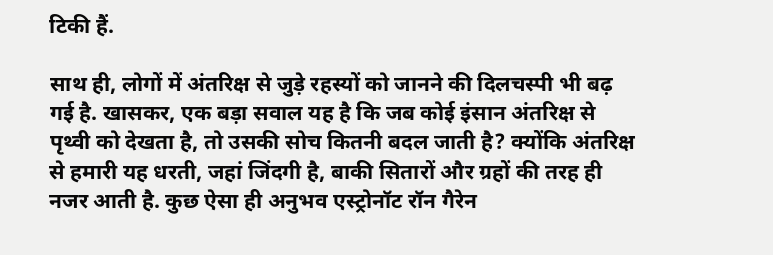टिकी हैं.

साथ ही, लोगों में अंतरिक्ष से जुड़े रहस्यों को जानने की दिलचस्पी भी बढ़ गई है. खासकर, एक बड़ा सवाल यह है कि जब कोई इंसान अंतरिक्ष से पृथ्वी को देखता है, तो उसकी सोच कितनी बदल जाती है? क्योंकि अंतरिक्ष से हमारी यह धरती, जहां जिंदगी है, बाकी सितारों और ग्रहों की तरह ही नजर आती है. कुछ ऐसा ही अनुभव एस्ट्रोनॉट रॉन गैरेन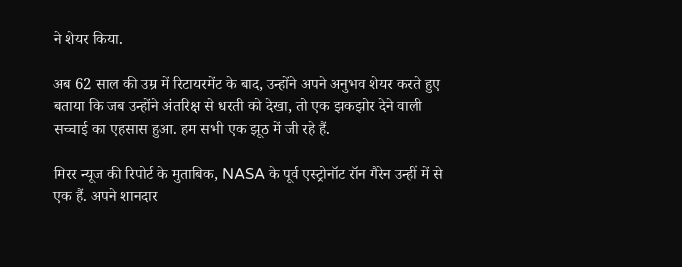ने शेयर किया.

अब 62 साल की उम्र में रिटायरमेंट के बाद, उन्होंने अपने अनुभव शेयर करते हुए बताया कि जब उन्होंने अंतरिक्ष से धरती को देखा, तो एक झकझोर देने वाली सच्चाई का एहसास हुआ. हम सभी एक झूठ में जी रहे हैं.

मिरर न्यूज की रिपोर्ट के मुताबिक, NASA के पूर्व एस्ट्रोनॉट रॉन गैरेन उन्हीं में से एक हैं. अपने शानदार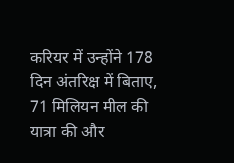करियर में उन्होंने 178 दिन अंतरिक्ष में बिताए, 71 मिलियन मील की यात्रा की और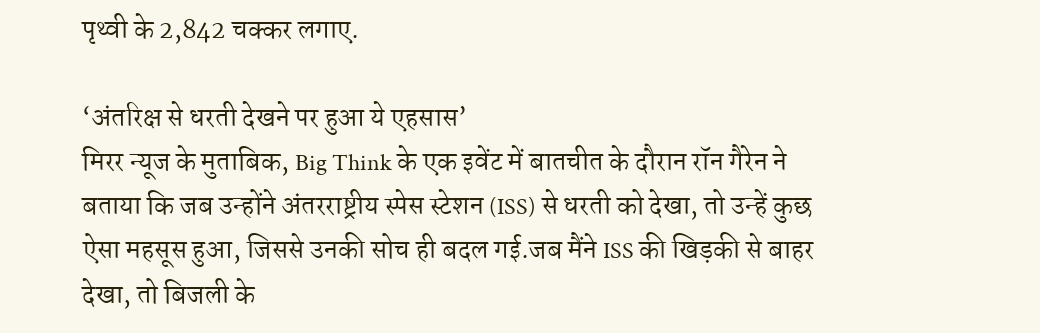पृथ्वी के 2,842 चक्कर लगाए.

‘अंतरिक्ष से धरती देखने पर हुआ ये एहसास’
मिरर न्यूज के मुताबिक, Big Think के एक इवेंट में बातचीत के दौरान रॉन गैरेन ने बताया कि जब उन्होंने अंतरराष्ट्रीय स्पेस स्टेशन (ISS) से धरती को देखा, तो उन्हें कुछ ऐसा महसूस हुआ, जिससे उनकी सोच ही बदल गई.जब मैंने ISS की खिड़की से बाहर देखा, तो बिजली के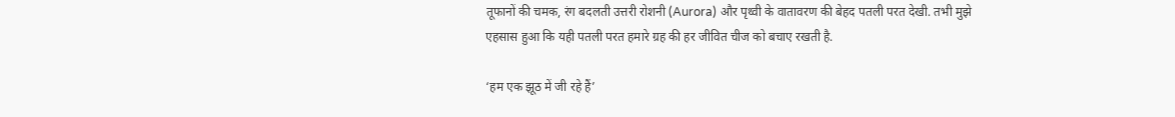तूफानों की चमक, रंग बदलती उत्तरी रोशनी (Aurora) और पृथ्वी के वातावरण की बेहद पतली परत देखी. तभी मुझे एहसास हुआ कि यही पतली परत हमारे ग्रह की हर जीवित चीज को बचाए रखती है.

‘हम एक झूठ में जी रहे हैं’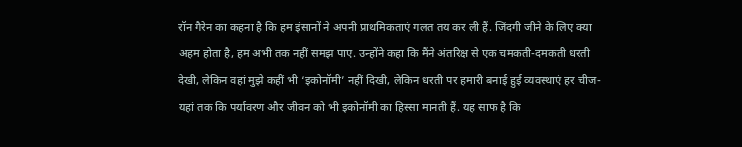रॉन गैरेन का कहना है कि हम इंसानों ने अपनी प्राथमिकताएं गलत तय कर ली हैं. जिंदगी जीने के लिए क्या अहम होता है, हम अभी तक नहीं समझ पाए. उन्होंने कहा कि मैंने अंतरिक्ष से एक चमकती-दमकती धरती देखी, लेकिन वहां मुझे कहीं भी ‘इकोनॉमी’ नहीं दिखी, लेकिन धरती पर हमारी बनाई हुई व्यवस्थाएं हर चीज-यहां तक कि पर्यावरण और जीवन को भी इकोनॉमी का हिस्सा मानती हैं. यह साफ है कि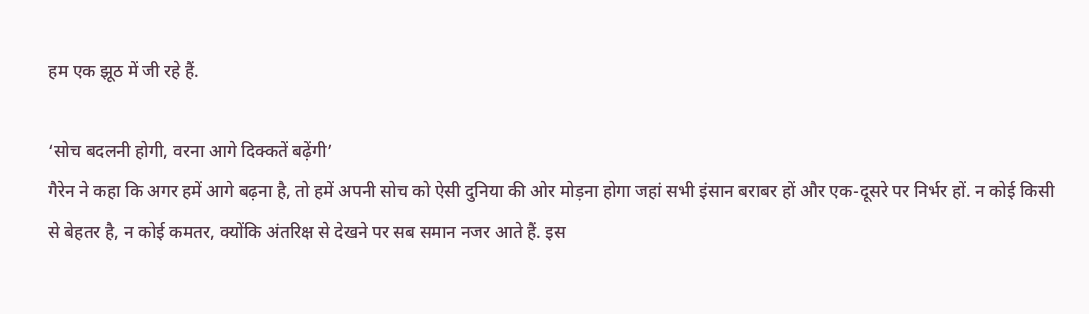हम एक झूठ में जी रहे हैं.

‘सोच बदलनी होगी, वरना आगे दिक्कतें बढ़ेंगी’
गैरेन ने कहा कि अगर हमें आगे बढ़ना है, तो हमें अपनी सोच को ऐसी दुनिया की ओर मोड़ना होगा जहां सभी इंसान बराबर हों और एक-दूसरे पर निर्भर हों. न कोई किसी से बेहतर है, न कोई कमतर, क्योंकि अंतरिक्ष से देखने पर सब समान नजर आते हैं. इस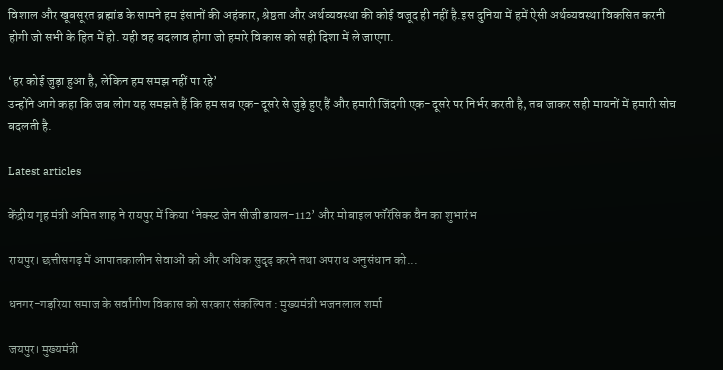विशाल और खूबसूरत ब्रह्मांड के सामने हम इंसानों की अहंकार, श्रेष्ठता और अर्थव्यवस्था की कोई वजूद ही नहीं है.इस दुनिया में हमें ऐसी अर्थव्यवस्था विकसित करनी होगी जो सभी के हित में हो. यही वह बदलाव होगा जो हमारे विकास को सही दिशा में ले जाएगा.

‘हर कोई जुड़ा हुआ है, लेकिन हम समझ नहीं पा रहे’
उन्होंने आगे कहा कि जब लोग यह समझते हैं कि हम सब एक-दूसरे से जुड़े हुए हैं और हमारी जिंदगी एक-दूसरे पर निर्भर करती है, तब जाकर सही मायनों में हमारी सोच बदलती है.

Latest articles

केंद्रीय गृह मंत्री अमित शाह ने रायपुर में किया ‘नेक्स्ट जेन सीजी डायल-112’ और मोबाइल फॉरेंसिक वैन का शुभारंभ

रायपुर। छत्तीसगढ़ में आपातकालीन सेवाओं को और अधिक सुदृढ़ करने तथा अपराध अनुसंधान को...

धनगर-गड़रिया समाज के सर्वांगीण विकास को सरकार संकल्पित : मुख्यमंत्री भजनलाल शर्मा

जयपुर। मुख्यमंत्री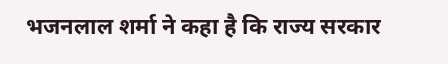भजनलाल शर्मा ने कहा है कि राज्य सरकार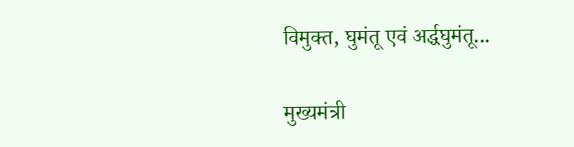विमुक्त, घुमंतू एवं अर्द्धघुमंतू...

मुख्यमंत्री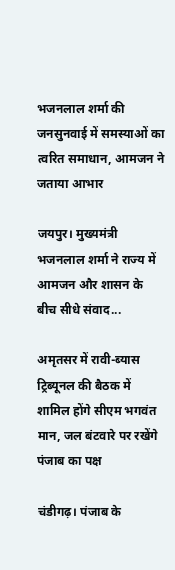भजनलाल शर्मा की जनसुनवाई में समस्याओं का त्वरित समाधान, आमजन ने जताया आभार

जयपुर। मुख्यमंत्री भजनलाल शर्मा ने राज्य में आमजन और शासन के बीच सीधे संवाद...

अमृतसर में रावी-ब्यास ट्रिब्यूनल की बैठक में शामिल होंगे सीएम भगवंत मान, जल बंटवारे पर रखेंगे पंजाब का पक्ष

चंडीगढ़। पंजाब के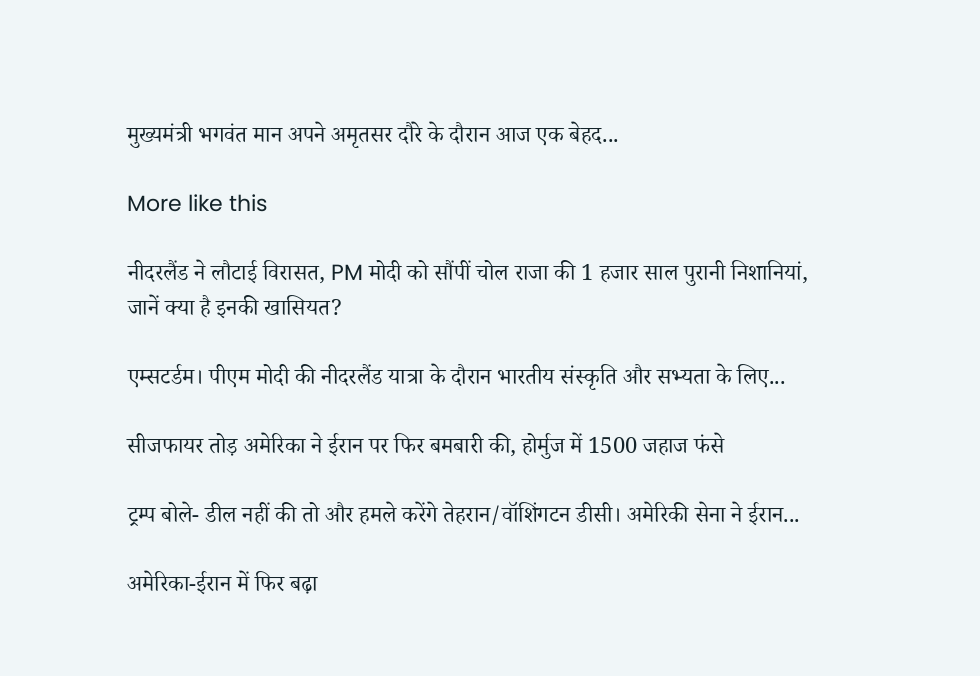मुख्यमंत्री भगवंत मान अपने अमृतसर दौरे के दौरान आज एक बेहद...

More like this

नीदरलैंड ने लौटाई विरासत, PM मोदी को सौंपीं चोल राजा की 1 हजार साल पुरानी निशानियां, जानें क्या है इनकी खासियत?

एम्सटर्डम। पीएम मोदी की नीदरलैंड यात्रा के दौरान भारतीय संस्कृति और सभ्यता के लिए...

सीजफायर तोड़ अमेरिका ने ईरान पर फिर बमबारी की, होर्मुज में 1500 जहाज फंसे

ट्रम्प बोले- डील नहीं की तो और हमले करेंगे तेहरान/वॉशिंगटन डीसी। अमेरिकी सेना ने ईरान...

अमेरिका-ईरान में फिर बढ़ा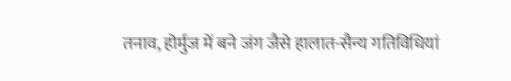तनाव, होर्मुज में बने जंग जैसे हालात-सैन्य गतिविधियां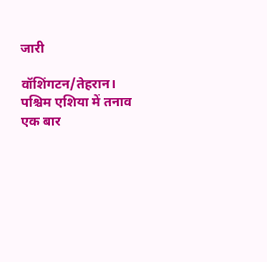जारी

वॉशिंगटन/तेहरान। पश्चिम एशिया में तनाव एक बार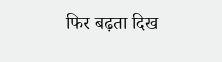फिर बढ़ता दिख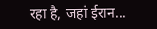रहा है, जहां ईरान...